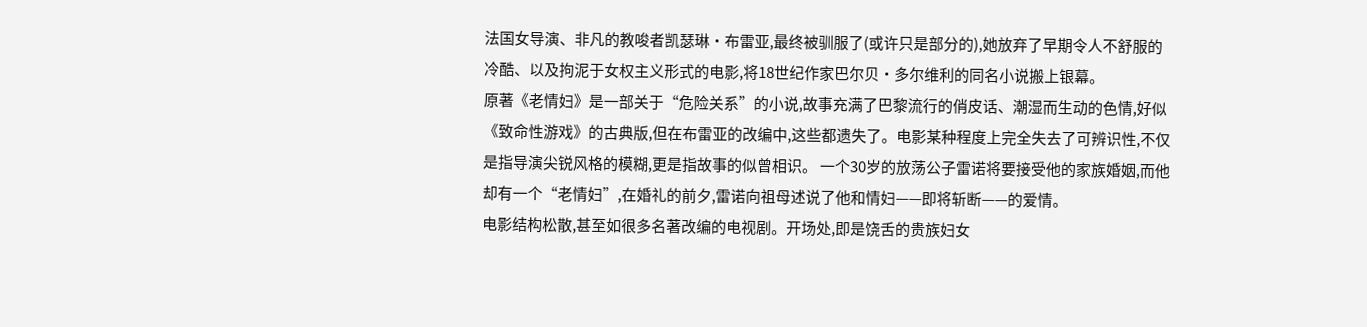法国女导演、非凡的教唆者凯瑟琳·布雷亚,最终被驯服了(或许只是部分的),她放弃了早期令人不舒服的冷酷、以及拘泥于女权主义形式的电影,将18世纪作家巴尔贝·多尔维利的同名小说搬上银幕。
原著《老情妇》是一部关于“危险关系”的小说,故事充满了巴黎流行的俏皮话、潮湿而生动的色情,好似《致命性游戏》的古典版,但在布雷亚的改编中,这些都遗失了。电影某种程度上完全失去了可辨识性,不仅是指导演尖锐风格的模糊,更是指故事的似曾相识。 一个30岁的放荡公子雷诺将要接受他的家族婚姻,而他却有一个“老情妇”,在婚礼的前夕,雷诺向祖母述说了他和情妇——即将斩断——的爱情。
电影结构松散,甚至如很多名著改编的电视剧。开场处,即是饶舌的贵族妇女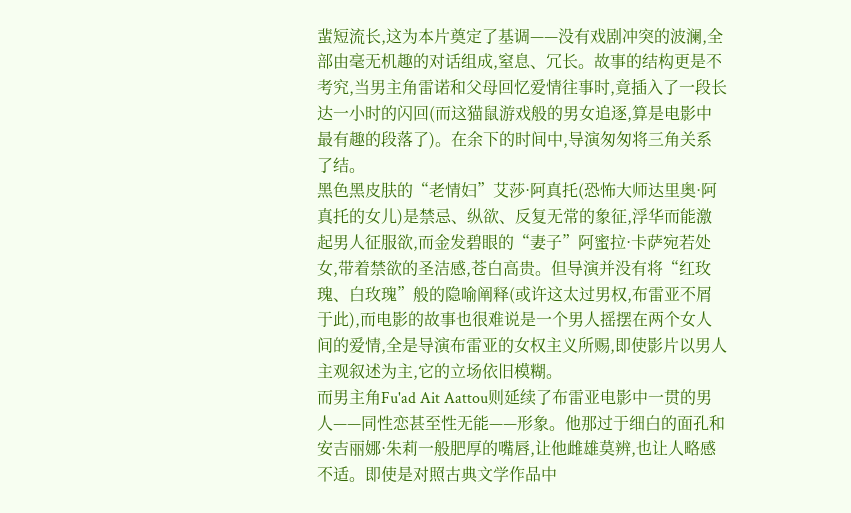蜚短流长,这为本片奠定了基调——没有戏剧冲突的波澜,全部由毫无机趣的对话组成,窒息、冗长。故事的结构更是不考究,当男主角雷诺和父母回忆爱情往事时,竟插入了一段长达一小时的闪回(而这猫鼠游戏般的男女追逐,算是电影中最有趣的段落了)。在余下的时间中,导演匆匆将三角关系了结。
黑色黑皮肤的“老情妇”艾莎·阿真托(恐怖大师达里奥·阿真托的女儿)是禁忌、纵欲、反复无常的象征,浮华而能激起男人征服欲,而金发碧眼的“妻子”阿蜜拉·卡萨宛若处女,带着禁欲的圣洁感,苍白高贵。但导演并没有将“红玫瑰、白玫瑰”般的隐喻阐释(或许这太过男权,布雷亚不屑于此),而电影的故事也很难说是一个男人摇摆在两个女人间的爱情,全是导演布雷亚的女权主义所赐,即使影片以男人主观叙述为主,它的立场依旧模糊。
而男主角Fu'ad Ait Aattou则延续了布雷亚电影中一贯的男人——同性恋甚至性无能——形象。他那过于细白的面孔和安吉丽娜·朱莉一般肥厚的嘴唇,让他雌雄莫辨,也让人略感不适。即使是对照古典文学作品中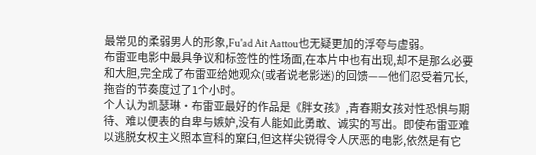最常见的柔弱男人的形象,Fu'ad Ait Aattou也无疑更加的浮夸与虚弱。
布雷亚电影中最具争议和标签性的性场面,在本片中也有出现,却不是那么必要和大胆,完全成了布雷亚给她观众(或者说老影迷)的回馈——他们忍受着冗长,拖沓的节奏度过了1个小时。
个人认为凯瑟琳·布雷亚最好的作品是《胖女孩》,青春期女孩对性恐惧与期待、难以便表的自卑与嫉妒,没有人能如此勇敢、诚实的写出。即使布雷亚难以逃脱女权主义照本宣科的窠臼,但这样尖锐得令人厌恶的电影,依然是有它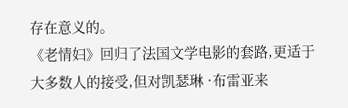存在意义的。
《老情妇》回归了法国文学电影的套路,更适于大多数人的接受,但对凯瑟琳 ·布雷亚来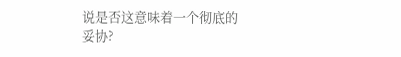说是否这意味着一个彻底的妥协?